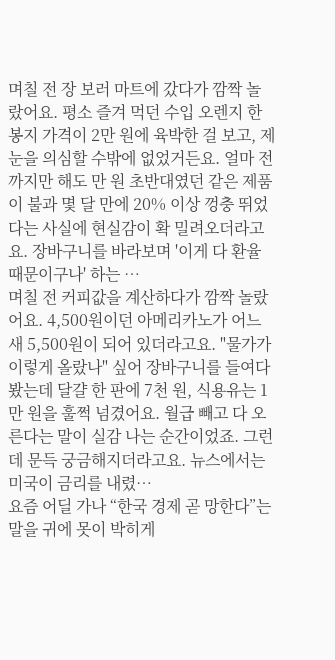며칠 전 장 보러 마트에 갔다가 깜짝 놀랐어요. 평소 즐겨 먹던 수입 오렌지 한 봉지 가격이 2만 원에 육박한 걸 보고, 제 눈을 의심할 수밖에 없었거든요. 얼마 전까지만 해도 만 원 초반대였던 같은 제품이 불과 몇 달 만에 20% 이상 껑충 뛰었다는 사실에 현실감이 확 밀려오더라고요. 장바구니를 바라보며 '이게 다 환율 때문이구나' 하는 …
며칠 전 커피값을 계산하다가 깜짝 놀랐어요. 4,500원이던 아메리카노가 어느새 5,500원이 되어 있더라고요. "물가가 이렇게 올랐나" 싶어 장바구니를 들여다봤는데 달걀 한 판에 7천 원, 식용유는 1만 원을 훌쩍 넘겼어요. 월급 빼고 다 오른다는 말이 실감 나는 순간이었죠. 그런데 문득 궁금해지더라고요. 뉴스에서는 미국이 금리를 내렸…
요즘 어딜 가나 “한국 경제 곧 망한다”는 말을 귀에 못이 박히게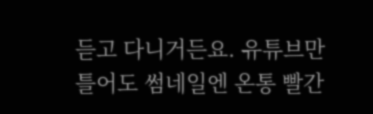듣고 다니거든요. 유튜브만 틀어도 썸네일엔 온통 빨간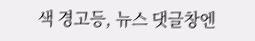색 경고등, 뉴스 댓글창엔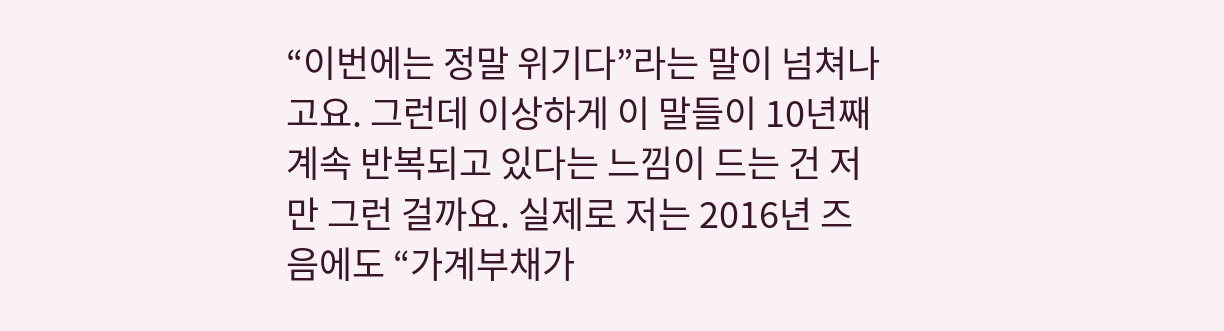“이번에는 정말 위기다”라는 말이 넘쳐나고요. 그런데 이상하게 이 말들이 10년째 계속 반복되고 있다는 느낌이 드는 건 저만 그런 걸까요. 실제로 저는 2016년 즈음에도 “가계부채가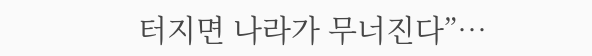터지면 나라가 무너진다”…